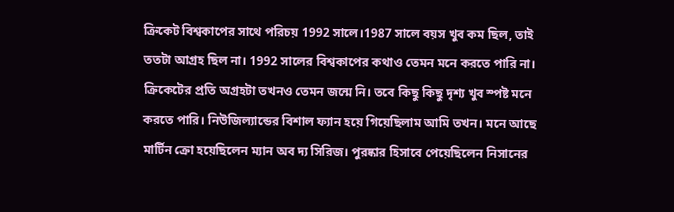ক্রিকেট বিশ্বকাপের সাথে পরিচয় 1992 সালে।1987 সালে বয়স খুব কম ছিল, তাই ততটা আগ্রহ ছিল না। 1992 সালের বিশ্বকাপের কথাও তেমন মনে করতে পারি না। ক্রিকেটের প্রতি অগ্রহটা তখনও তেমন জন্মে নি। তবে কিছু কিছু দৃশ্য খুব স্পষ্ট মনে করতে পারি। নিউজিল্যান্ডের বিশাল ফ্যান হয়ে গিয়েছিলাম আমি তখন। মনে আছে মার্টিন ক্রো হয়েছিলেন ম্যান অব দ্য সিরিজ। পুরষ্কার হিসাবে পেয়েছিলেন নিসানের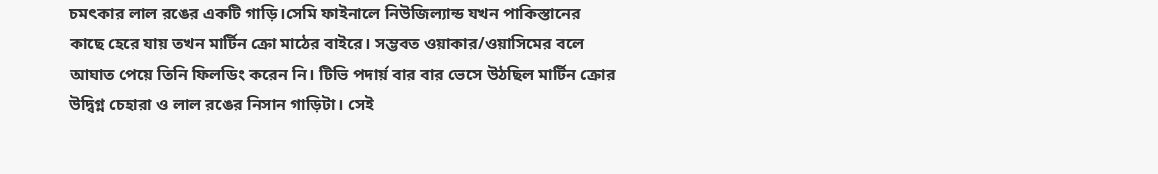চমৎকার লাল রঙের একটি গাড়ি।সেমি ফাইনালে নিউজিল্যান্ড যখন পাকিস্তানের কাছে হেরে যায় তখন মার্টিন ক্রো মাঠের বাইরে। সম্ভবত ওয়াকার/ওয়াসিমের বলে আঘাত পেয়ে তিনি ফিলডিং করেন নি। টিভি পদার্য় বার বার ভেসে উঠছিল মার্টিন ক্রোর উদ্বিগ্ন চেহারা ও লাল রঙের নিসান গাড়িটা। সেই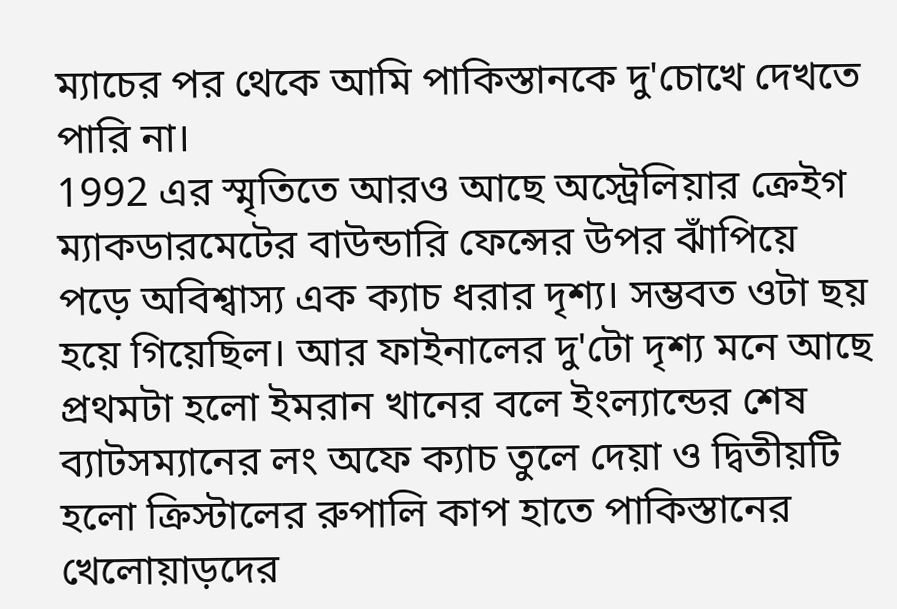ম্যাচের পর থেকে আমি পাকিস্তানকে দু'চোখে দেখতে পারি না।
1992 এর স্মৃতিতে আরও আছে অস্ট্রেলিয়ার ক্রেইগ ম্যাকডারমেটের বাউন্ডারি ফেন্সের উপর ঝাঁপিয়ে পড়ে অবিশ্বাস্য এক ক্যাচ ধরার দৃশ্য। সম্ভবত ওটা ছয় হয়ে গিয়েছিল। আর ফাইনালের দু'টো দৃশ্য মনে আছে প্রথমটা হলো ইমরান খানের বলে ইংল্যান্ডের শেষ ব্যাটসম্যানের লং অফে ক্যাচ তুলে দেয়া ও দ্বিতীয়টি হলো ক্রিস্টালের রুপালি কাপ হাতে পাকিস্তানের খেলোয়াড়দের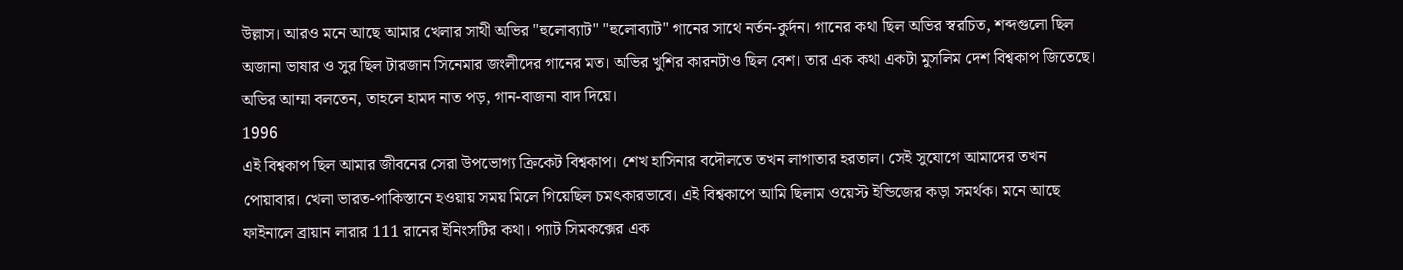উল্লাস। আরও মনে আছে আমার খেলার সাথী অভির "হুলোব্যাট" "হুলোব্যাট" গানের সাথে নর্তন-কুর্দন। গানের কথা ছিল অভির স্বরচিত, শব্দগুলো ছিল অজানা ভাষার ও সুর ছিল টারজান সিনেমার জংলীদের গানের মত। অভির খুশির কারনটাও ছিল বেশ। তার এক কথা একটা মুসলিম দেশ বিশ্বকাপ জিতেছে। অভির আম্মা বলতেন, তাহলে হামদ নাত পড়, গান-বাজনা বাদ দিয়ে।
1996
এই বিশ্বকাপ ছিল আমার জীবনের সেরা উপভোগ্য ক্রিকেট বিশ্বকাপ। শেখ হাসিনার বদৌলতে তখন লাগাতার হরতাল। সেই সুযোগে আমাদের তখন পোয়াবার। খেলা ভারত-পাকিস্তানে হওয়ায় সময় মিলে গিয়েছিল চমৎকারভাবে। এই বিশ্বকাপে আমি ছিলাম ওয়েস্ট ইন্ডিজের কড়া সমর্থক। মনে আছে ফাইনালে ব্রায়ান লারার 111 রানের ইনিংসটির কথা। প্যাট সিমকক্সের এক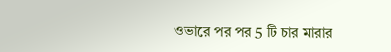ওভারে পর পর 5 টি চার মারার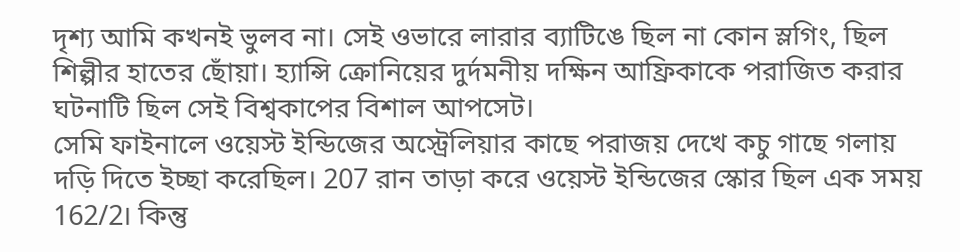দৃশ্য আমি কখনই ভুলব না। সেই ওভারে লারার ব্যাটিঙে ছিল না কোন স্লগিং, ছিল শিল্পীর হাতের ছোঁয়া। হ্যান্সি ক্রোনিয়ের দুর্দমনীয় দক্ষিন আফ্রিকাকে পরাজিত করার ঘটনাটি ছিল সেই বিশ্বকাপের বিশাল আপসেট।
সেমি ফাইনালে ওয়েস্ট ইন্ডিজের অস্ট্রেলিয়ার কাছে পরাজয় দেখে কচু গাছে গলায় দড়ি দিতে ইচ্ছা করেছিল। 207 রান তাড়া করে ওয়েস্ট ইন্ডিজের স্কোর ছিল এক সময় 162/2। কিন্তু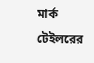মার্ক টেইলরের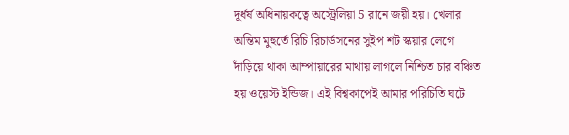দূর্ধর্ষ অধিনায়কত্বে অস্ট্রেলিয়া 5 রানে জয়ী হয়। খেলার অন্তিম মুহুর্তে রিচি রিচার্ডসনের সুইপ শট স্কয়ার লেগে দাঁড়িয়ে থাকা আম্পায়ারের মাথায় লাগলে নিশ্চিত চার বঞ্চিত হয় ওয়েস্ট ইন্ডিজ। এই বিশ্বকাপেই আমার পরিচিতি ঘটে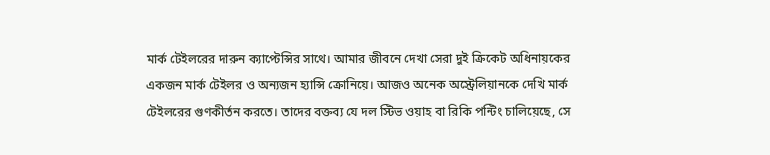মার্ক টেইলরের দারুন ক্যাপ্টেন্সির সাথে। আমার জীবনে দেখা সেরা দুই ক্রিকেট অধিনায়কের একজন মার্ক টেইলর ও অন্যজন হ্যান্সি ক্রোনিয়ে। আজও অনেক অস্ট্রেলিয়ানকে দেখি মার্ক টেইলরের গুণকীর্তন করতে। তাদের বক্তব্য যে দল স্টিভ ওয়াহ বা রিকি পন্টিং চালিয়েছে, সে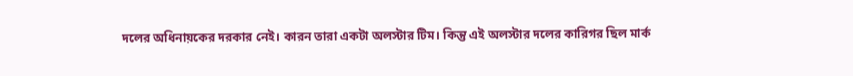দলের অধিনায়কের দরকার নেই। কারন তারা একটা অলস্টার টিম। কিন্তু এই অলস্টার দলের কারিগর ছিল মার্ক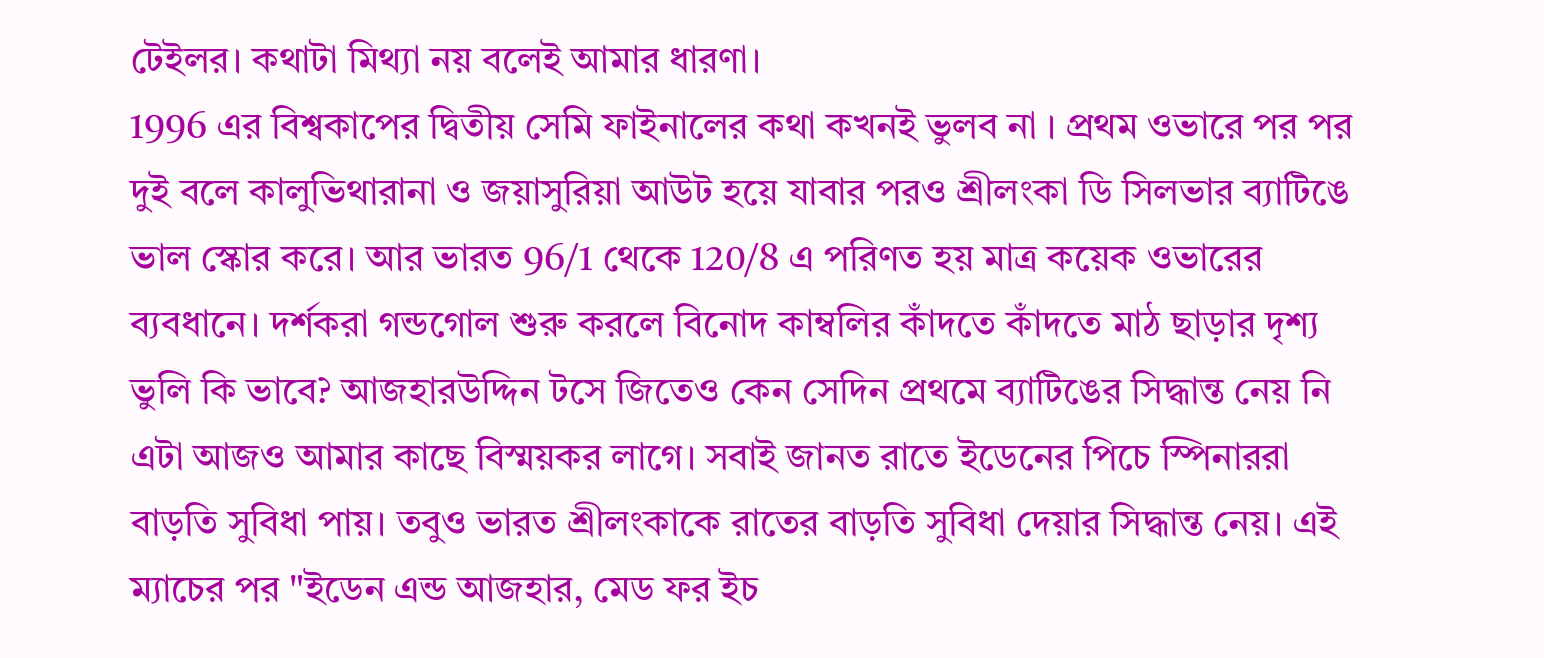টেইলর। কথাটা মিথ্যা নয় বলেই আমার ধারণা।
1996 এর বিশ্বকাপের দ্বিতীয় সেমি ফাইনালের কথা কখনই ভুলব না । প্রথম ওভারে পর পর দুই বলে কালুভিথারানা ও জয়াসুরিয়া আউট হয়ে যাবার পরও শ্রীলংকা ডি সিলভার ব্যাটিঙে ভাল স্কোর করে। আর ভারত 96/1 থেকে 120/8 এ পরিণত হয় মাত্র কয়েক ওভারের ব্যবধানে। দর্শকরা গন্ডগোল শুরু করলে বিনোদ কাম্বলির কাঁদতে কাঁদতে মাঠ ছাড়ার দৃশ্য ভুলি কি ভাবে? আজহারউদ্দিন টসে জিতেও কেন সেদিন প্রথমে ব্যাটিঙের সিদ্ধান্ত নেয় নি এটা আজও আমার কাছে বিস্ময়কর লাগে। সবাই জানত রাতে ইডেনের পিচে স্পিনাররা বাড়তি সুবিধা পায়। তবুও ভারত শ্রীলংকাকে রাতের বাড়তি সুবিধা দেয়ার সিদ্ধান্ত নেয়। এই ম্যাচের পর "ইডেন এন্ড আজহার, মেড ফর ইচ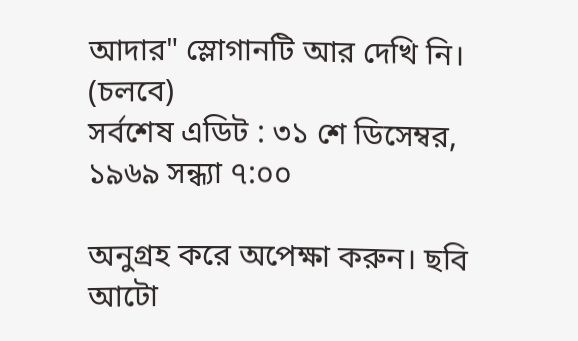আদার" স্লোগানটি আর দেখি নি।
(চলবে)
সর্বশেষ এডিট : ৩১ শে ডিসেম্বর, ১৯৬৯ সন্ধ্যা ৭:০০

অনুগ্রহ করে অপেক্ষা করুন। ছবি আটো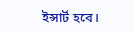ইন্সার্ট হবে।